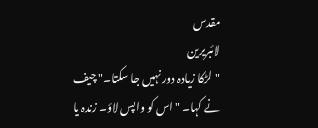مقدس
لائبریرین
"لڑکا زیادہ دور نہیں جا سکتا۔" چیف نے کہا۔ "اس کو واپس لاؤ۔ زندہ یا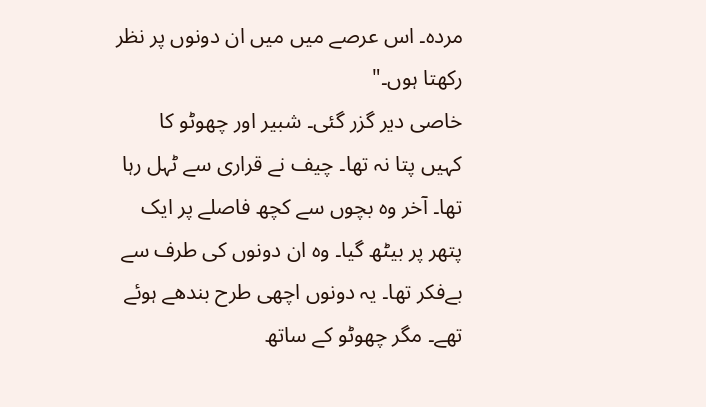مردہ۔ اس عرصے میں میں ان دونوں پر نظر رکھتا ہوں۔"
خاصی دیر گزر گئی۔ شبیر اور چھوٹو کا کہیں پتا نہ تھا۔ چیف نے قراری سے ٹہل رہا تھا۔ آخر وہ بچوں سے کچھ فاصلے پر ایک پتھر پر بیٹھ گیا۔ وہ ان دونوں کی طرف سے بےفکر تھا۔ یہ دونوں اچھی طرح بندھے ہوئے تھے۔ مگر چھوٹو کے ساتھ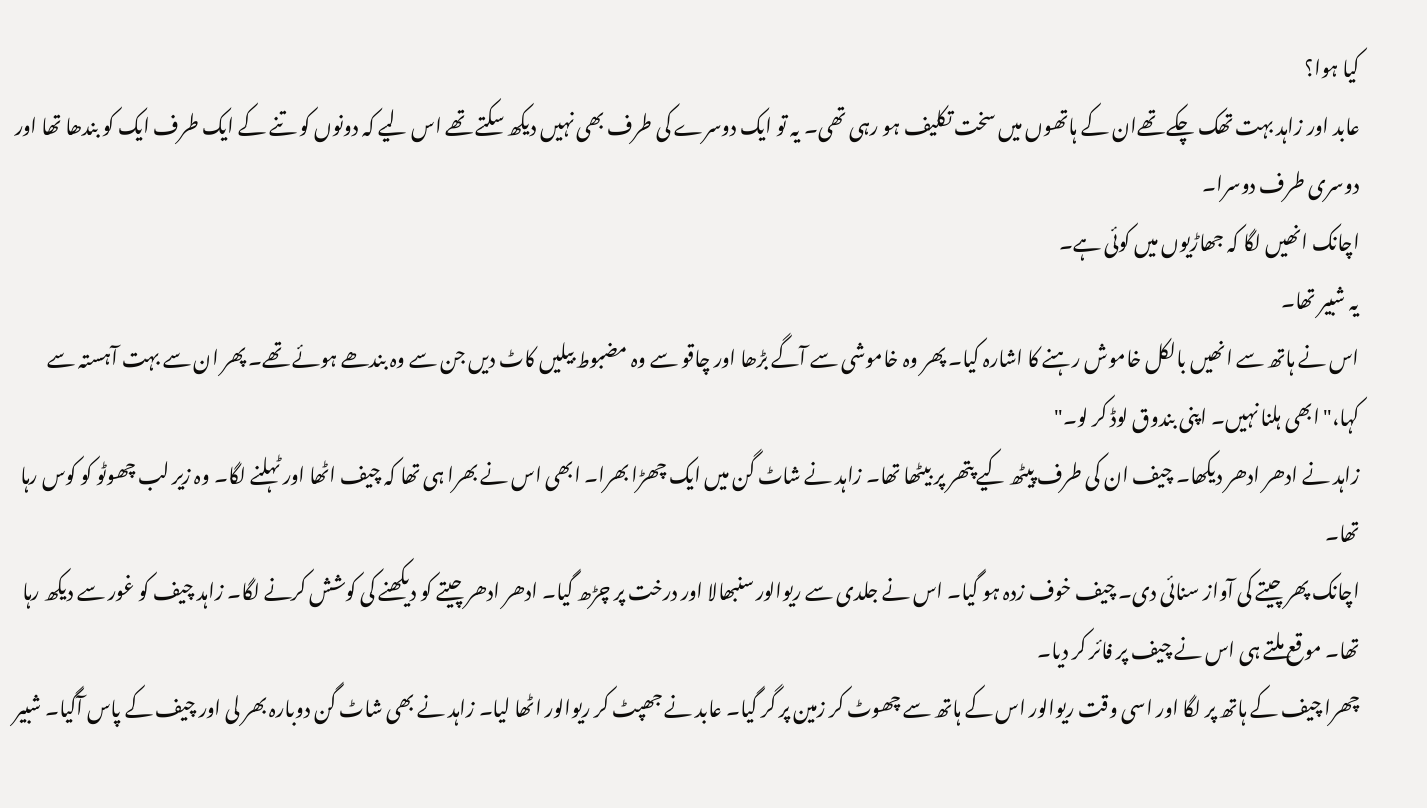کیا ہوا؟
عابد اور زاہد بہت تھک چکے تھےان کے ہاتھوں میں سخت تکلیف ہو رہی تھی۔ یہ تو ایک دوسرے کی طرف بھی نہیں دیکھ سکتے تھے اس لیے کہ دونوں کو تنے کے ایک طرف ایک کو بندھا تھا اور دوسری طرف دوسرا۔
اچانک انھیں لگا کہ جھاڑیوں میں کوئی ہے۔
یہ شبیر تھا۔
اس نے ہاتھ سے انھیں بالکل خاموش رہنے کا اشارہ کیا۔ پھر وہ خاموشی سے آگے بڑھا اور چاقو سے وہ مضبوط بیلیں کاٹ دیں جن سے وہ بندھے ہوئے تھے۔ پھر ان سے بہت آہستہ سے کہا،"ابھی ہلنا نہیں۔ اپنی بندوق لوڈ کر لو۔"
زاہد نے ادھر ادھر دیکھا۔ چیف ان کی طرف پیٹھ کیے پتھر پر بیٹھا تھا۔ زاہد نے شاٹ گن میں ایک چھڑا بھرا۔ ابھی اس نے بھرا ہی تھا کہ چیف اٹھا اور ٹہلنے لگا۔ وہ زیر لب چھوٹو کو کوس رہا تھا۔
اچانک پھر چیتے کی آواز سنائی دی۔ چیف خوف زدہ ہو گیا۔ اس نے جلدی سے ریوالور سنبھالا اور درخت پر چڑھ گیا۔ ادھر ادھر چیتے کو دیکھنے کی کوشش کرنے لگا۔ زاہد چیف کو غور سے دیکھ رہا تھا۔ موقع ملتے ہی اس نے چیف پر فائر کر دیا۔
چھرا چیف کے ہاتھ پر لگا اور اسی وقت ریوالور اس کے ہاتھ سے چھوٹ کر زمین پر گر گیا۔ عابد نے جھپٹ کر ریوالور اٹھا لیا۔ زاہد نے بھی شاٹ گن دوبارہ بھر لی اور چیف کے پاس آگیا۔ شبیر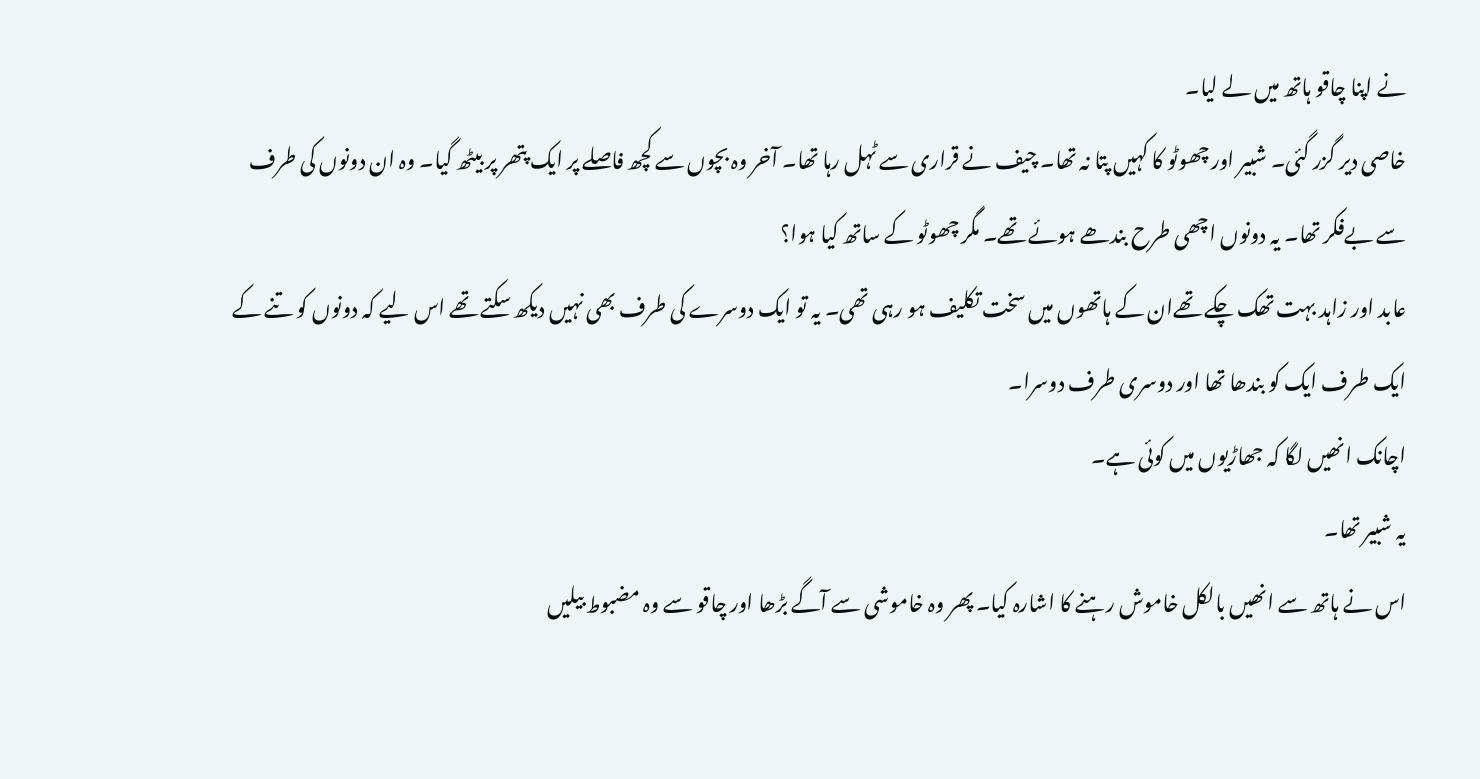نے اپنا چاقو ہاتھ میں لے لیا۔
خاصی دیر گزر گئی۔ شبیر اور چھوٹو کا کہیں پتا نہ تھا۔ چیف نے قراری سے ٹہل رہا تھا۔ آخر وہ بچوں سے کچھ فاصلے پر ایک پتھر پر بیٹھ گیا۔ وہ ان دونوں کی طرف سے بےفکر تھا۔ یہ دونوں اچھی طرح بندھے ہوئے تھے۔ مگر چھوٹو کے ساتھ کیا ہوا؟
عابد اور زاہد بہت تھک چکے تھےان کے ہاتھوں میں سخت تکلیف ہو رہی تھی۔ یہ تو ایک دوسرے کی طرف بھی نہیں دیکھ سکتے تھے اس لیے کہ دونوں کو تنے کے ایک طرف ایک کو بندھا تھا اور دوسری طرف دوسرا۔
اچانک انھیں لگا کہ جھاڑیوں میں کوئی ہے۔
یہ شبیر تھا۔
اس نے ہاتھ سے انھیں بالکل خاموش رہنے کا اشارہ کیا۔ پھر وہ خاموشی سے آگے بڑھا اور چاقو سے وہ مضبوط بیلیں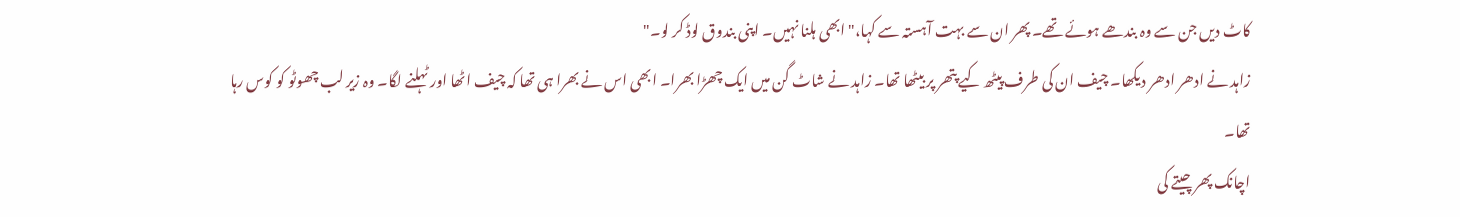کاٹ دیں جن سے وہ بندھے ہوئے تھے۔ پھر ان سے بہت آہستہ سے کہا،"ابھی ہلنا نہیں۔ اپنی بندوق لوڈ کر لو۔"
زاہد نے ادھر ادھر دیکھا۔ چیف ان کی طرف پیٹھ کیے پتھر پر بیٹھا تھا۔ زاہد نے شاٹ گن میں ایک چھڑا بھرا۔ ابھی اس نے بھرا ہی تھا کہ چیف اٹھا اور ٹہلنے لگا۔ وہ زیر لب چھوٹو کو کوس رہا تھا۔
اچانک پھر چیتے کی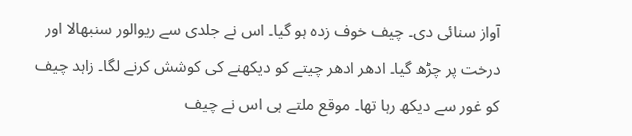آواز سنائی دی۔ چیف خوف زدہ ہو گیا۔ اس نے جلدی سے ریوالور سنبھالا اور درخت پر چڑھ گیا۔ ادھر ادھر چیتے کو دیکھنے کی کوشش کرنے لگا۔ زاہد چیف کو غور سے دیکھ رہا تھا۔ موقع ملتے ہی اس نے چیف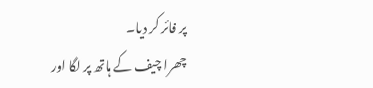پر فائر کر دیا۔
چھرا چیف کے ہاتھ پر لگا اور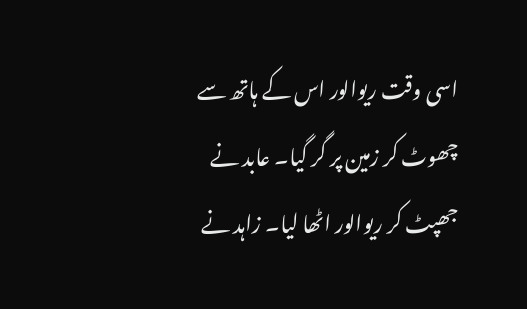اسی وقت ریوالور اس کے ہاتھ سے چھوٹ کر زمین پر گر گیا۔ عابد نے جھپٹ کر ریوالور اٹھا لیا۔ زاہد نے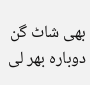بھی شاٹ گن دوبارہ بھر لی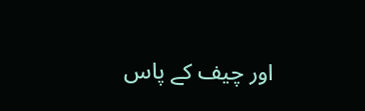اور چیف کے پاس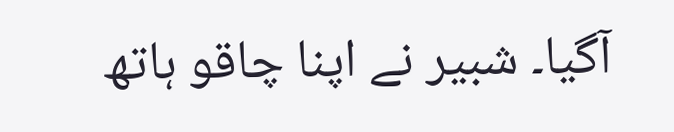آگیا۔ شبیر نے اپنا چاقو ہاتھ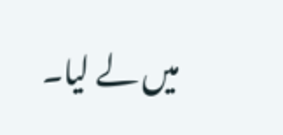میں لے لیا۔